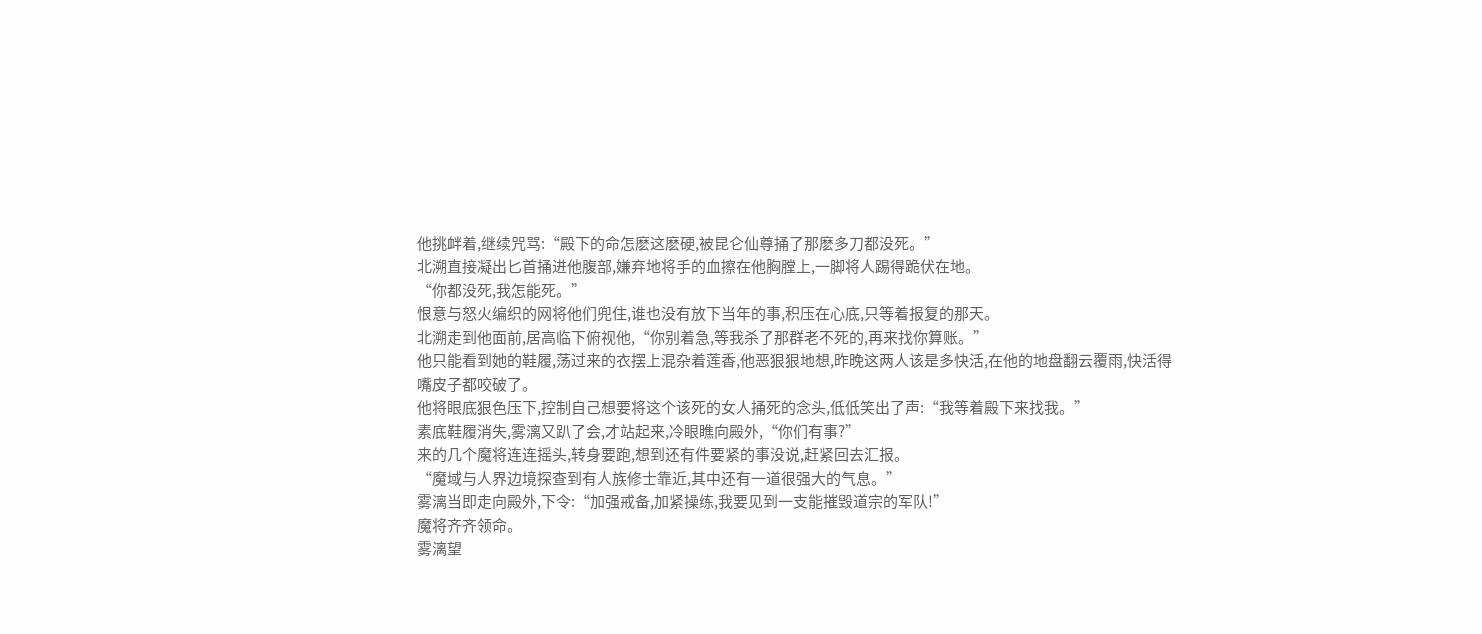他挑衅着,继续咒骂:“殿下的命怎麽这麽硬,被昆仑仙尊捅了那麽多刀都没死。”
北溯直接凝出匕首捅进他腹部,嫌弃地将手的血擦在他胸膛上,一脚将人踢得跪伏在地。
“你都没死,我怎能死。”
恨意与怒火编织的网将他们兜住,谁也没有放下当年的事,积压在心底,只等着报复的那天。
北溯走到他面前,居高临下俯视他,“你别着急,等我杀了那群老不死的,再来找你算账。”
他只能看到她的鞋履,荡过来的衣摆上混杂着莲香,他恶狠狠地想,昨晚这两人该是多快活,在他的地盘翻云覆雨,快活得嘴皮子都咬破了。
他将眼底狠色压下,控制自己想要将这个该死的女人捅死的念头,低低笑出了声:“我等着殿下来找我。”
素底鞋履消失,雾漓又趴了会,才站起来,冷眼瞧向殿外,“你们有事?”
来的几个魔将连连摇头,转身要跑,想到还有件要紧的事没说,赶紧回去汇报。
“魔域与人界边境探查到有人族修士靠近,其中还有一道很强大的气息。”
雾漓当即走向殿外,下令:“加强戒备,加紧操练,我要见到一支能摧毁道宗的军队!”
魔将齐齐领命。
雾漓望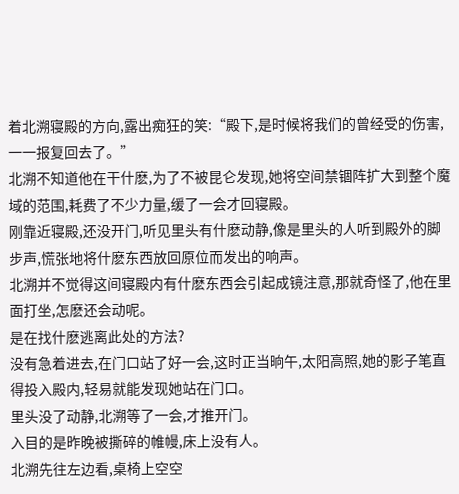着北溯寝殿的方向,露出痴狂的笑:“殿下,是时候将我们的曾经受的伤害,一一报复回去了。”
北溯不知道他在干什麽,为了不被昆仑发现,她将空间禁锢阵扩大到整个魔域的范围,耗费了不少力量,缓了一会才回寝殿。
刚靠近寝殿,还没开门,听见里头有什麽动静,像是里头的人听到殿外的脚步声,慌张地将什麽东西放回原位而发出的响声。
北溯并不觉得这间寝殿内有什麽东西会引起成镜注意,那就奇怪了,他在里面打坐,怎麽还会动呢。
是在找什麽逃离此处的方法?
没有急着进去,在门口站了好一会,这时正当晌午,太阳高照,她的影子笔直得投入殿内,轻易就能发现她站在门口。
里头没了动静,北溯等了一会,才推开门。
入目的是昨晚被撕碎的帷幔,床上没有人。
北溯先往左边看,桌椅上空空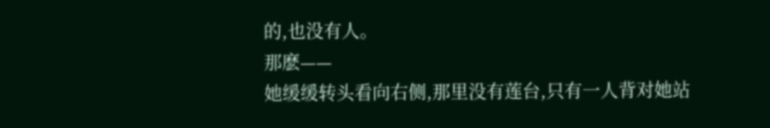的,也没有人。
那麽——
她缓缓转头看向右侧,那里没有莲台,只有一人背对她站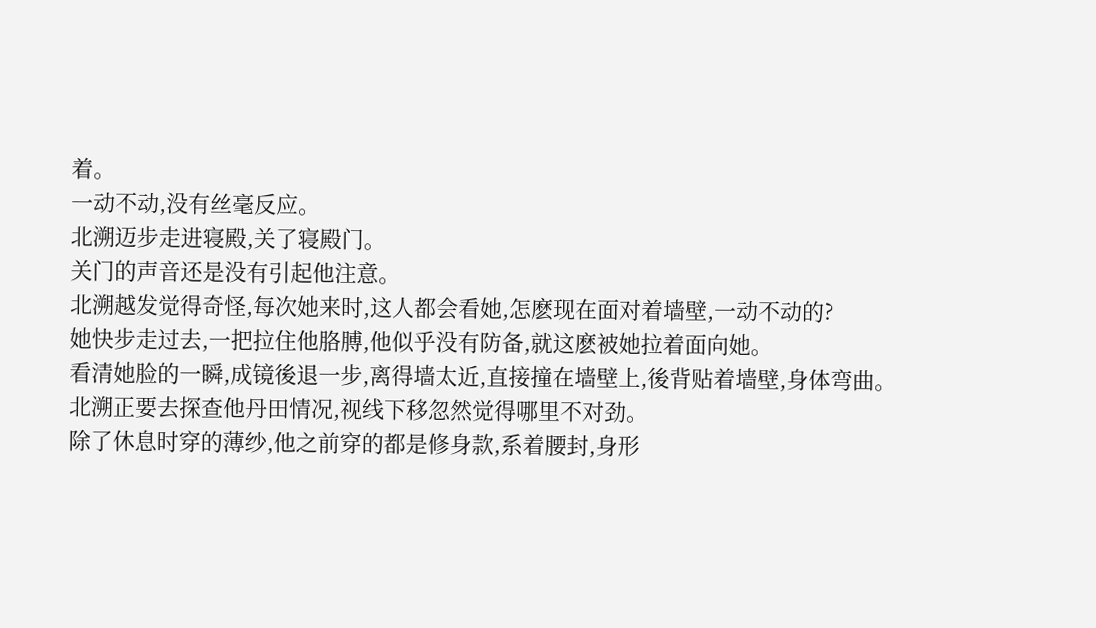着。
一动不动,没有丝毫反应。
北溯迈步走进寝殿,关了寝殿门。
关门的声音还是没有引起他注意。
北溯越发觉得奇怪,每次她来时,这人都会看她,怎麽现在面对着墙壁,一动不动的?
她快步走过去,一把拉住他胳膊,他似乎没有防备,就这麽被她拉着面向她。
看清她脸的一瞬,成镜後退一步,离得墙太近,直接撞在墙壁上,後背贴着墙壁,身体弯曲。
北溯正要去探查他丹田情况,视线下移忽然觉得哪里不对劲。
除了休息时穿的薄纱,他之前穿的都是修身款,系着腰封,身形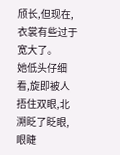颀长,但现在,衣裳有些过于宽大了。
她低头仔细看,旋即被人捂住双眼,北溯眨了眨眼,眼睫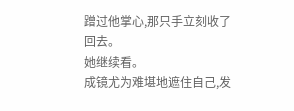蹭过他掌心,那只手立刻收了回去。
她继续看。
成镜尤为难堪地遮住自己,发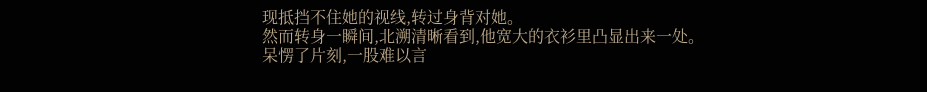现抵挡不住她的视线,转过身背对她。
然而转身一瞬间,北溯清晰看到,他宽大的衣衫里凸显出来一处。
呆愣了片刻,一股难以言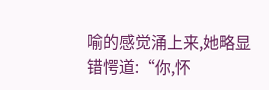喻的感觉涌上来,她略显错愕道:“你,怀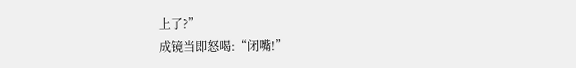上了?”
成镜当即怒喝:“闭嘴!”